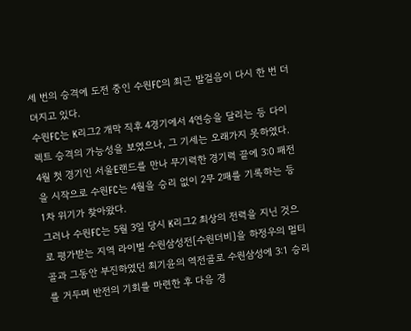세 번의 승격에 도전 중인 수원FC의 최근 발걸음이 다시 한 번 더뎌지고 있다.
수원FC는 K리그2 개막 직후 4경기에서 4연승을 달리는 등 다이렉트 승격의 가능성을 보였으나, 그 기세는 오래가지 못하였다.
4월 첫 경기인 서울E랜드를 만나 무기력한 경기력 끝에 3:0 패전을 시작으로 수원FC는 4월을 승리 없이 2무 2패를 기록하는 등 1차 위기가 찾아왔다.
그러나 수원FC는 5월 3일 당시 K리그2 최상의 전력을 지닌 것으로 평가받는 지역 라이벌 수원삼성전[수원더비]을 하정우의 멀티골과 그동안 부진하였던 최기윤의 역전골로 수원삼성에 3:1 승리를 거두며 반전의 기회를 마련한 후 다음 경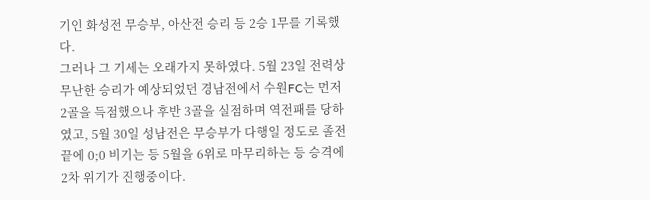기인 화성전 무승부, 아산전 승리 등 2승 1무를 기록했다.
그러나 그 기세는 오래가지 못하였다. 5월 23일 전력상 무난한 승리가 예상되었던 경남전에서 수원FC는 먼저 2골을 득점했으나 후반 3골을 실점하며 역전패를 당하였고, 5월 30일 성남전은 무승부가 다행일 정도로 졸전 끝에 0;0 비기는 등 5월을 6위로 마무리하는 등 승격에 2차 위기가 진행중이다.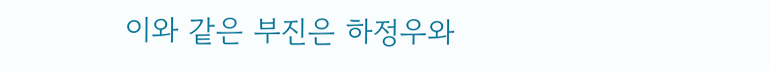이와 같은 부진은 하정우와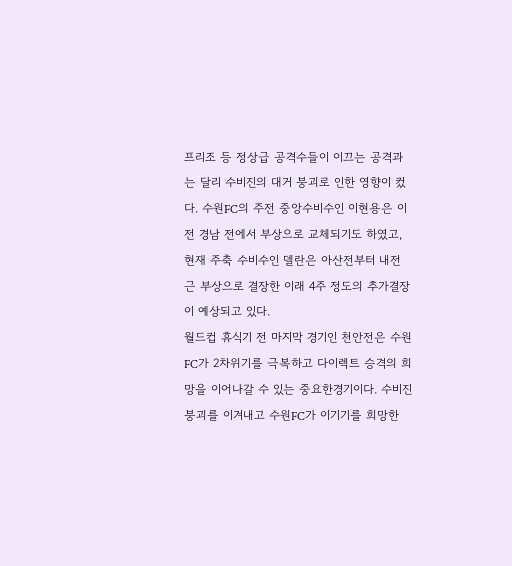프리조 등 정상급 공격수들이 이끄는 공격과는 달리 수비진의 대거 붕괴로 인한 영향이 컸다. 수원FC의 주전 중앙수비수인 이현용은 이전 경남 전에서 부상으로 교체되기도 하였고, 현재 주축 수비수인 델란은 아산전부터 내전근 부상으로 결장한 이래 4주 정도의 추가결장이 예상되고 있다.
월드컵 휴식기 전 마지막 경기인 천안전은 수원FC가 2차위기를 극복하고 다이렉트 승격의 희망을 이어나갈 수 있는 중요한경기이다. 수비진 붕괴를 이겨내고 수원FC가 이기기를 희망한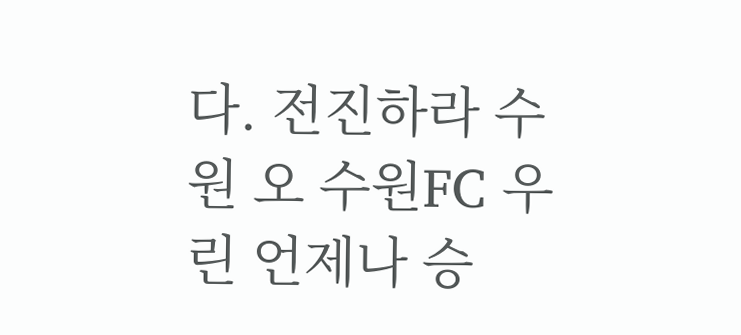다. 전진하라 수원 오 수원FC 우린 언제나 승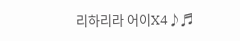리하리라 어이X4♪♬